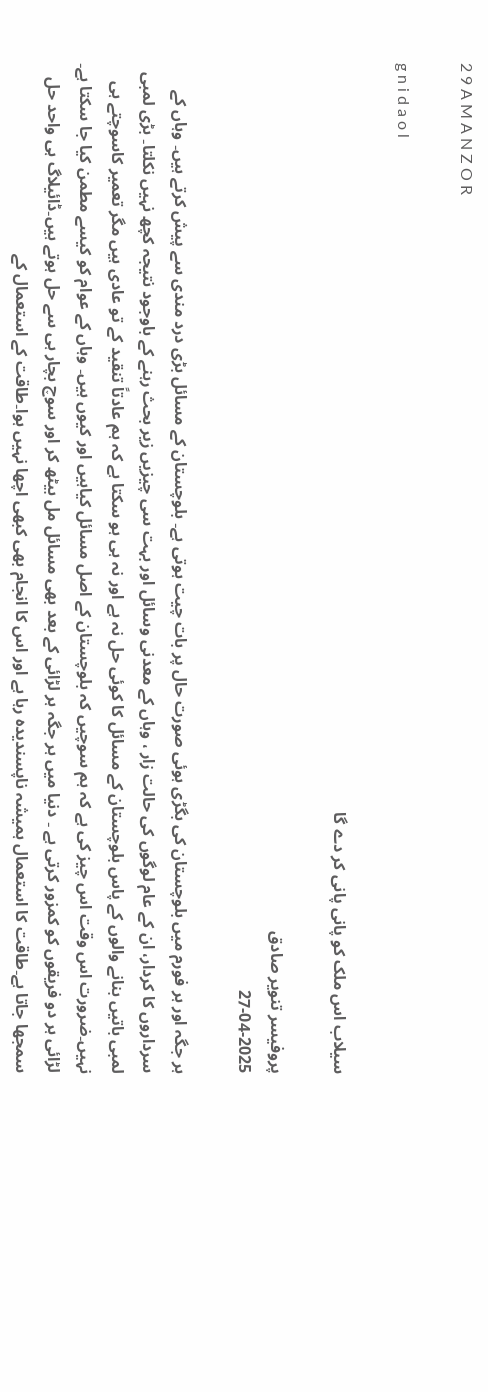2 9 A M A N Z O R

g n i d a o l

سیلاب اس ملک کو پانی پانی کر دے گا

پروفیسر تنویر صادق
27-04-2025

ہر جگہ اور ہر فورم میں بلوچستان کی بگڑی ہوئی صورت حال پر بات چیت ہوتی ہے۔ بلوچستان کے مسائل بڑی درد مندی سے پیش کرتے ہیں۔ وہاں کے سرداروں کا کردار، ان کے عام لوگوں کی حالت زار ، وہاں کے معدنی وسائل اور بہت سی چیزیں زیر بحث رہنے کے باوجود نتیجہ کچھ نہیں نکلتا۔ بڑی لمبی لمبی باتیں بنانے والوں کے پاس بلوچستان کے مسائل کا کوئی حل نہ ہے اور نہ ہی ہو سکتا ہے کہ ہم عادتاً تنقید کے تو عادی ہیں مگر تعمیر کاسوچتے ہی نہیں۔ضرورت اس وقت اس چیز کی ہے کہ ہم سوچیں کہ بلوچستان کے اصل مسائل کیاہیں اور کیوں ہیں۔ وہاں کے عوام کو کیسے مطمن کیا جا سکتا ہے۔ لڑائی ہر دو فریقوں کو کمزور کرتی ہے ۔ دنیا میں ہر جگہ ہر لڑائی کے بعد بھی مسائل مل بیٹھ کر اور سوچ بچار ہی سے حل ہوتے ہیں۔ڈائیلاگ ہی واحد حل سمجھا جاتا ہے۔طاقت کا استعمال ہمیشہ ناپسندیدہ رہا ہے اور اس کا انجام بھی کبھی اچھا نہیں ہوا۔طاقت کے استعمال کے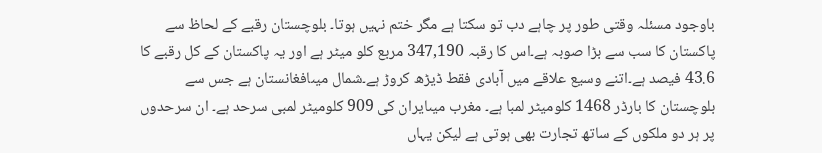باوجود مسئلہ وقتی طور پر چاہے دب تو سکتا ہے مگر ختم نہیں ہوتا۔ بلوچستان رقبے کے لحاظ سے پاکستان کا سب سے بڑا صوبہ ہے۔اس کا رقبہ 347,190 مربع کلو میٹر ہے اور یہ پاکستان کے کل رقبے کا 43.6 فیصد ہے۔اتنے وسیع علاقے میں آبادی فقط ڈیڑھ کروڑ ہے۔شمال میںافغانستان ہے جس سے بلوچستان کا بارڈر 1468 کلومیٹر لمبا ہے۔ مغرب میںایران کی 909 کلومیٹر لمبی سرحد ہے۔ ان سرحدوں پر ہر دو ملکوں کے ساتھ تجارت بھی ہوتی ہے لیکن یہاں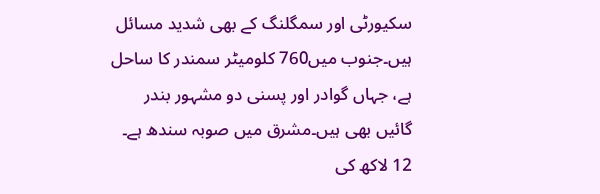سکیورٹی اور سمگلنگ کے بھی شدید مسائل ہیں۔جنوب میں760 کلومیٹر سمندر کا ساحل ہے، جہاں گوادر اور پسنی دو مشہور بندر گائیں بھی ہیں۔مشرق میں صوبہ سندھ ہے۔ 12 لاکھ کی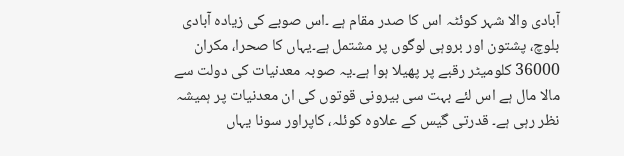آبادی والا شہر کوئٹہ اس کا صدر مقام ہے ۔اس صوبے کی زیادہ آبادی بلوچ، پشتون اور بروہی لوگوں پر مشتمل ہے۔یہاں کا صحرا، مکران 36000 کلومیٹر رقبے پر پھیلا ہوا ہے۔یہ صوبہ معدنیات کی دولت سے مالا مال ہے اس لئے بہت سی بیرونی قوتوں کی ان معدنیات پر ہمیشہ نظر رہی ہے۔ قدرتی گیس کے علاوہ کوئلہ، کاپراور سونا یہاں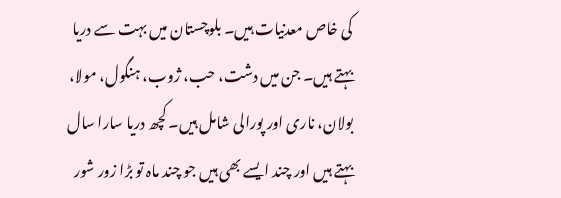کی خاص معدنیات ہیں۔ بلوچستان میں بہت سے دریا بہتے ہیں۔ جن میں دشت، حب، ژوب، ہنگول، مولا، بولان، ناری اور پورالی شامل ہیں۔ کچھ دریا سارا سال بہتے ہیں اور چند ایسے بھی ہیں جو چند ماہ تو بڑا زور شور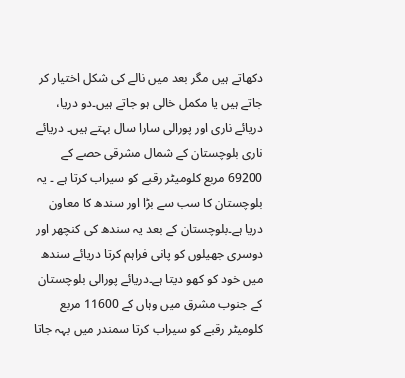دکھاتے ہیں مگر بعد میں نالے کی شکل اختیار کر جاتے ہیں یا مکمل خالی ہو جاتے ہیں۔دو دریا، دریائے ناری اور پورالی سارا سال بہتے ہیں۔ دریائے ناری بلوچستان کے شمال مشرقی حصے کے 69200 مربع کلومیٹر رقبے کو سیراب کرتا ہے ۔ یہ بلوچستان کا سب سے بڑا اور سندھ کا معاون دریا ہے۔بلوچستان کے بعد یہ سندھ کی کنچھر اور دوسری جھیلوں کو پانی فراہم کرتا دریائے سندھ میں خود کو کھو دیتا ہے۔دریائے پورالی بلوچستان کے جنوب مشرق میں وہاں کے 11600 مربع کلومیٹر رقبے کو سیراب کرتا سمندر میں بہہ جاتا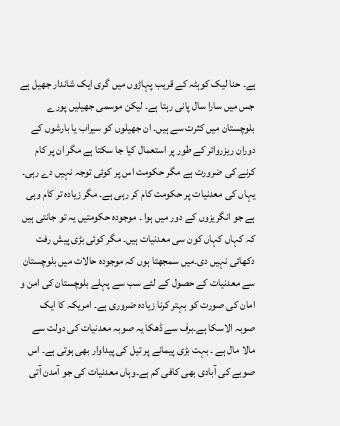ہے۔ حنا لیک کوہٹہ کے قریب پہاڑوں میں گری ایک شاندار جھیل ہے جس میں سارا سال پانی رہتا ہے۔ لیکن موسمی جھیلیں پورے بلوچستان میں کثرت سے ہیں۔ ان جھیلوں کو سیراب یا بارشوں کے دوران ریزروائر کے طور پر استعمال کیا جا سکتا ہے مگر ان پر کام کرنے کی ضرورت ہے مگر حکومت اس پر کوئی توجہ نہیں دے رہی۔ یہاں کی معدنیات پر حکومت کام کر رہی ہے۔ مگر زیادہ تر کام وہی ہے جو انگریزوں کے دور میں ہوا ۔ موجودہ حکومتیں یہ تو جانتی ہیں کہ کہاں کہاں کون سی معدنیات ہیں۔ مگر کوئی بڑی پیش رفت دکھائی نہیں دی۔میں سمجھتا ہوں کہ موجودہ حالات میں بلوچستان سے معدنیات کے حصول کے لئے سب سے پہلے بلوچستان کی امن و امان کی صورت کو بہتر کرنا زیادہ ضروری ہے۔ امریکہ کا ایک صوبہ الاسکا ہے۔برف سے ڈھکا یہ صوبہ معدنیات کی دولت سے مالا مال ہے ۔ بہت بڑی پیمانے پر تیل کی پیداوار بھی ہوتی ہے۔ اس صوبے کی آبادی بھی کافی کم ہے۔وہاں معدنیات کی جو آمدن آتی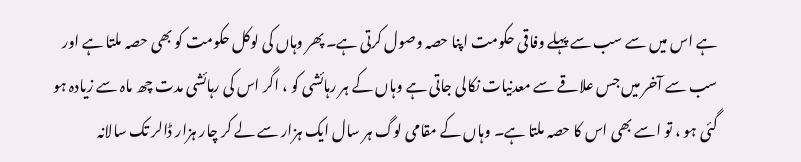ہے اس میں سے سب سے پہلے وفاقی حکومت اپنا حصہ وصول کرتی ہے۔ پھر وہاں کی لوکل حکومت کو بھی حصہ ملتا ہے اور سب سے آخر میں جس علاقے سے معدنیات نکالی جاتی ہے وہاں کے ہر رہائشی کو ، اگر اس کی رہائشی مدت چھ ماہ سے زیادہ ہو گئی ہو ، تو اسے بھی اس کا حصہ ملتا ہے۔ وہاں کے مقامی لوگ ہر سال ایک ہزار سے لے کر چار ہزار ڈالر تک سالانہ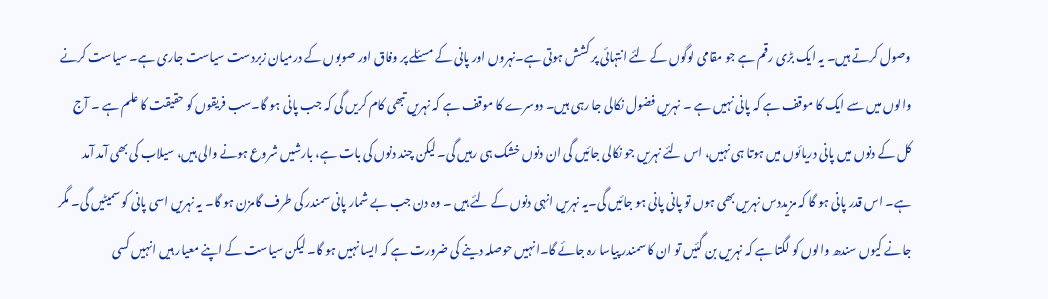وصول کرتے ہیں۔ یہ ایک بڑی رقم ہے جو مقامی لوگوں کے لئے انتہائی پر کشش ہوتی ہے۔نہروں اور پانی کے مسئلے پر وفاق اور صوبوں کے درمیان زبردست سیاست جاری ہے۔ سیاست کرنے والوں میں سے ایک کا موقف ہے کہ پانی نہیں ہے ۔ نہریں فضول نکالی جا رہی ہیں۔ دوسرے کا موقف ہے کہ نہریں تبھی کام کریں گی کہ جب پانی ہو گا۔سب فریقوں کو حقیقت کا علم ہے ۔ آج کل کے دنوں میں پانی دریائوں میں ہوتا ہی نہیں، اس لئے نہریں جو نکالی جائیں گی ان دنوں خشک ہی رہیں گی۔ لیکن چند دنوں کی بات ہے، بارشیں شروع ہونے والی ہیں، سیلاب کی بھی آمد آمد ہے۔ اس قدر پانی ہو گا کہ مزیددس نہریں بھی ہوں تو پانی پانی ہو جائیں گی۔یہ نہریں انہی دنوں کے لئے ہیں ۔ وہ دن جب بے شمار پانی سمندر کی طرف گامزن ہو گا۔ یہ نہریں اسی پانی کو سمیٹیں گی۔ مگر جانے کیوں سندھ والوں کو لگتا ہے کہ نہریں بن گئیں تو ان کا سمندر پیاسا رہ جائے گا۔انہیں حوصلہ دینے کی ضرورت ہے کہ ایسا نہیں ہو گا۔ لیکن سیاست کے اپنے معیار ہیں انہیں کسی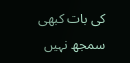کی بات کبھی سمجھ نہیں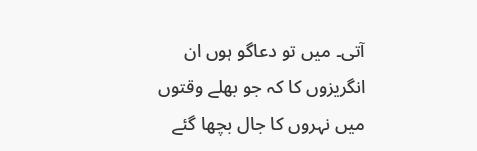آتی۔ میں تو دعاگو ہوں ان انگریزوں کا کہ جو بھلے وقتوں میں نہروں کا جال بچھا گئے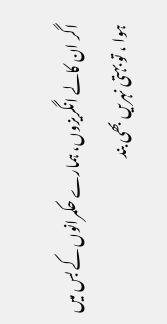اگر ان کالے انگریزوں، ہمارے حکمرانوں کے بس میں ہوا ، تو بہتی نہریں بھی بند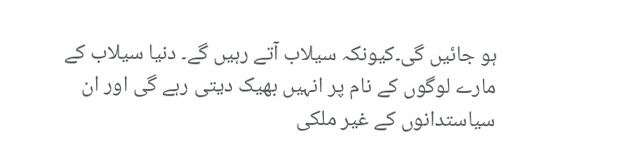ہو جائیں گی۔کیونکہ سیلاب آتے رہیں گے۔ دنیا سیلاب کے مارے لوگوں کے نام پر انہیں بھیک دیتی رہے گی اور ان سیاستدانوں کے غیر ملکی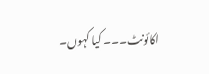اکائونٹ۔۔۔ کیا کہوں۔